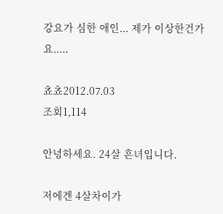강요가 심한 애인... 제가 이상한건가요.....

쵸쵸2012.07.03
조회1,114

안녕하세요. 24살 흔녀입니다.

저에겐 4살차이가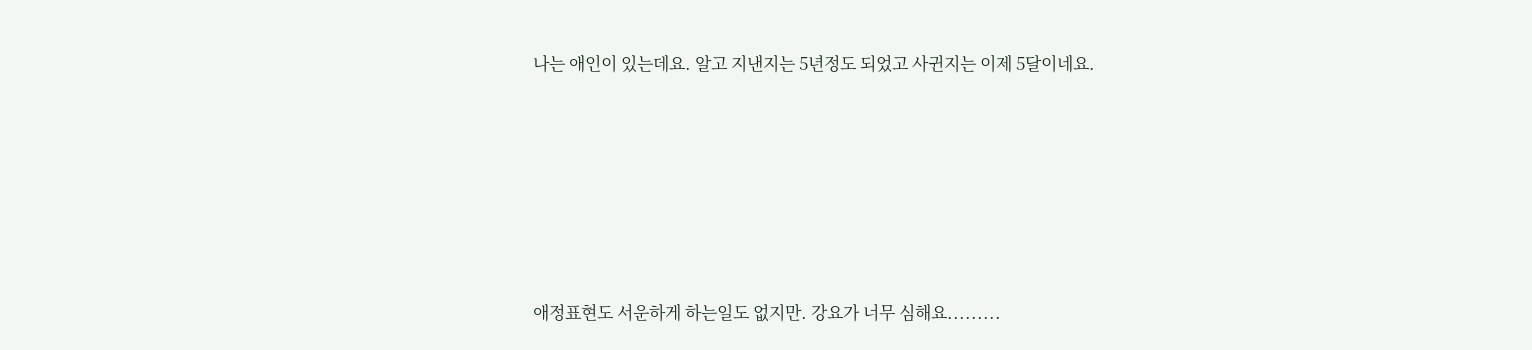나는 애인이 있는데요. 알고 지낸지는 5년정도 되었고 사귄지는 이제 5달이네요.







애정표현도 서운하게 하는일도 없지만. 강요가 너무 심해요.........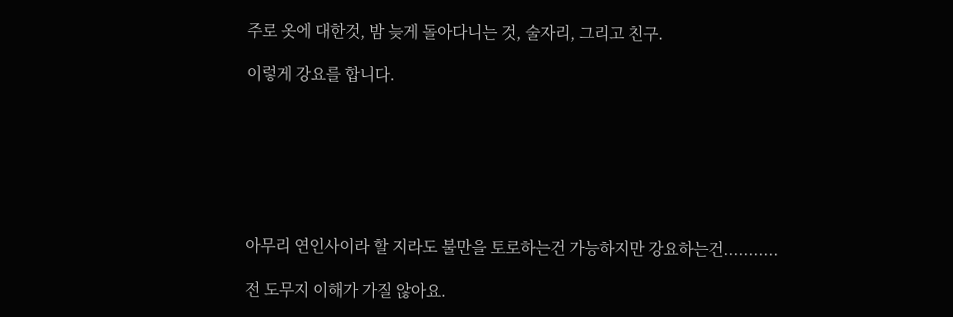주로 옷에 대한것, 밤 늦게 돌아다니는 것, 술자리, 그리고 친구.

이렇게 강요를 합니다.







아무리 연인사이라 할 지라도 불만을 토로하는건 가능하지만 강요하는건...........

전 도무지 이해가 가질 않아요.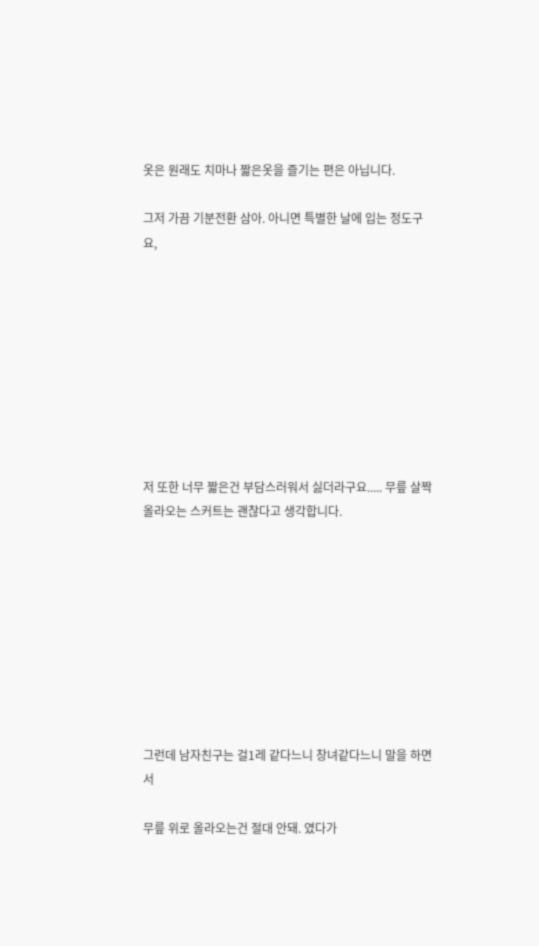옷은 원래도 치마나 짧은옷을 즐기는 편은 아닙니다.

그저 가끔 기분전환 삼아. 아니면 특별한 날에 입는 정도구요,









저 또한 너무 짧은건 부담스러워서 싫더라구요..... 무릎 살짝 올라오는 스커트는 괜찮다고 생각합니다.









그런데 남자친구는 걸1레 같다느니 창녀같다느니 말을 하면서

무릎 위로 올라오는건 절대 안돼. 였다가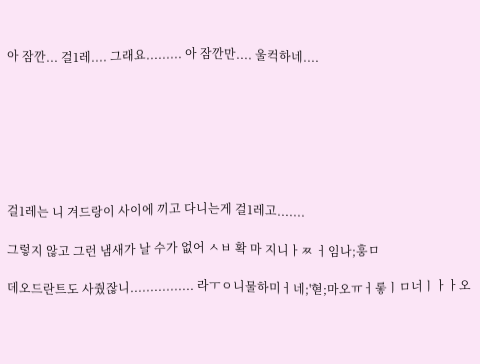아 잠깐... 걸1레.... 그래요......... 아 잠깐만.... 울컥하네....







걸1레는 니 겨드랑이 사이에 끼고 다니는게 걸1레고.......

그렇지 않고 그런 냄새가 날 수가 없어 ㅅㅂ 확 마 지니ㅏㅉ ㅓ임나;훙ㅁ

데오드란트도 사줬잖니................ 라ㅜㅇ니물하미ㅓ네;'혇;마오ㅠㅓ롷ㅣㅁ너ㅣㅏㅏ오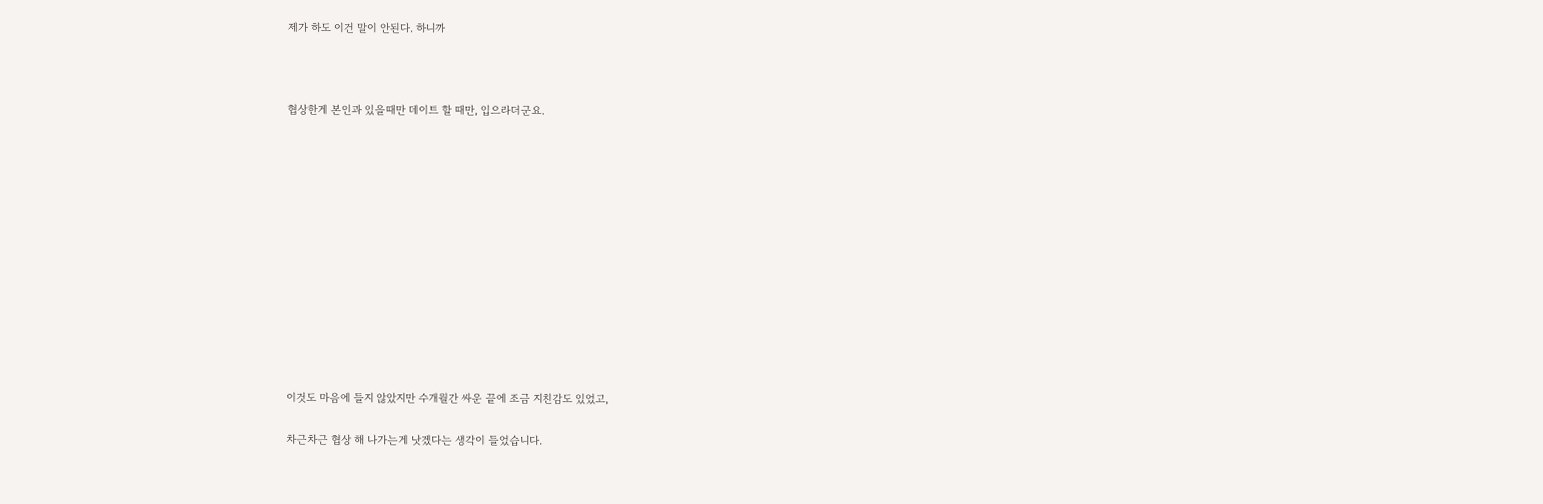제가 하도 이건 말이 안된다. 하니까



협상한게 본인과 있을때만 데이트 할 때만, 입으라더군요.













이것도 마음에 들지 않았지만 수개월간 싸운 끝에 조금 지친감도 있었고,

차근차근 협상 해 나가는게 낫겠다는 생각이 들었습니다.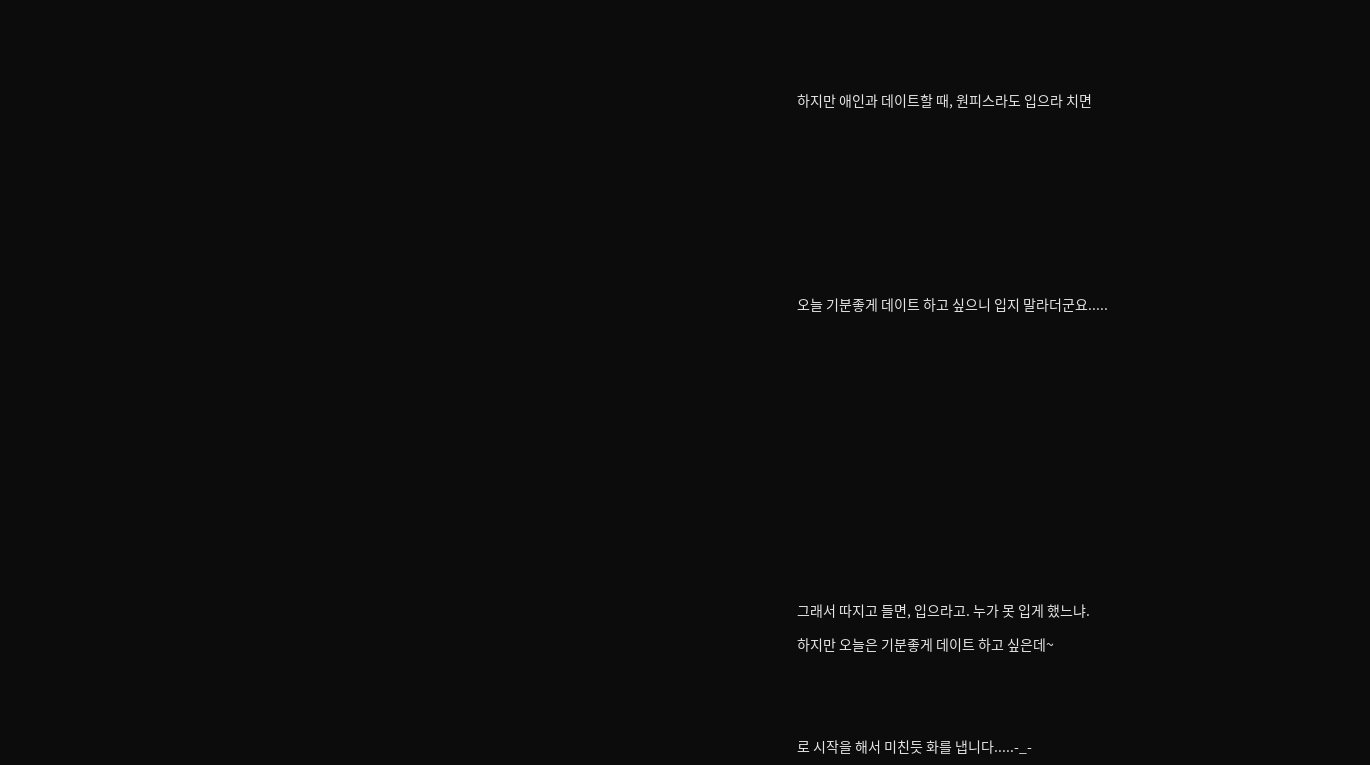하지만 애인과 데이트할 때, 원피스라도 입으라 치면











오늘 기분좋게 데이트 하고 싶으니 입지 말라더군요.....

















그래서 따지고 들면, 입으라고. 누가 못 입게 했느냐.

하지만 오늘은 기분좋게 데이트 하고 싶은데~





로 시작을 해서 미친듯 화를 냅니다.....-_-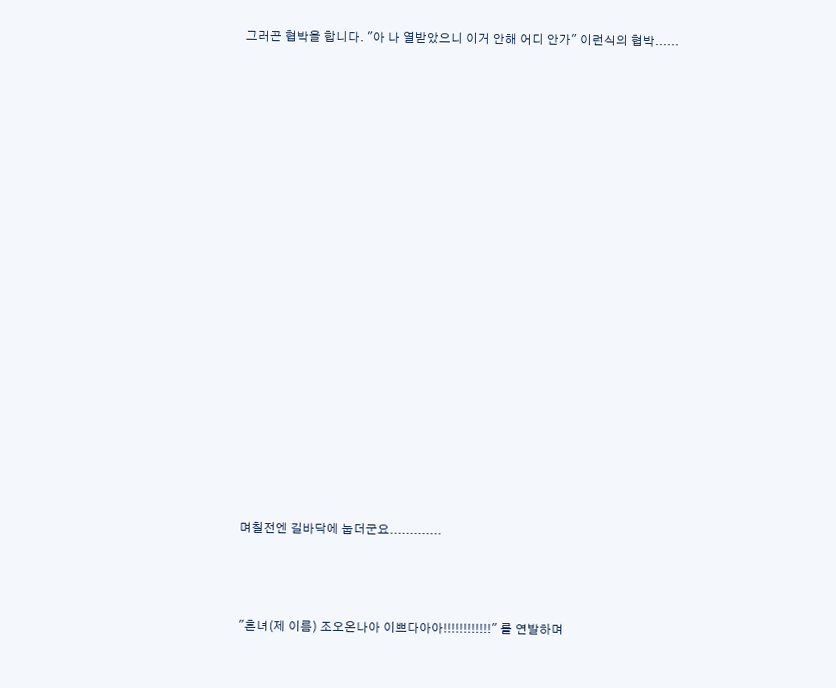그러곤 협박을 합니다. "아 나 열받았으니 이거 안해 어디 안가" 이런식의 협박......



















며칠전엔 길바닥에 눕더군요.............



"흔녀(제 이름) 조오온나아 이쁘다아아!!!!!!!!!!!!" 를 연발하며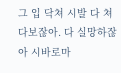그 입 닥쳐 시발 다 쳐다보잖아. 다 실망하잖아 시바로마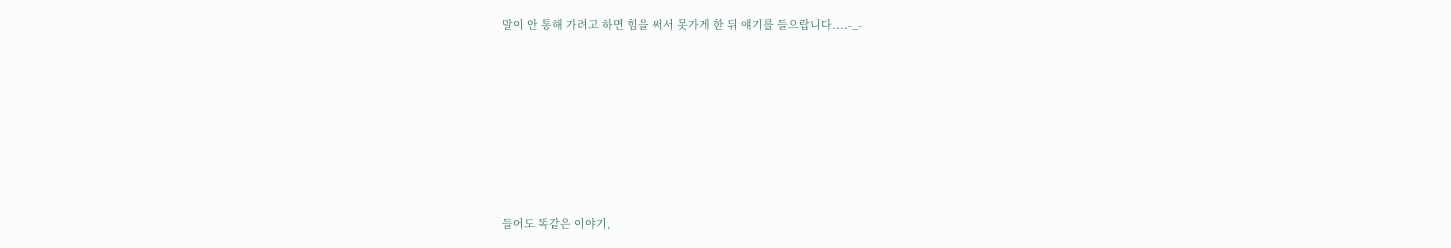말이 안 통해 가려고 하면 힘을 써서 못가게 한 뒤 얘기를 들으랍니다....-_-







들어도 똑같은 이야기,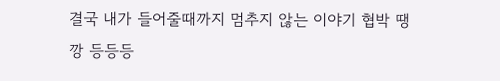결국 내가 들어줄때까지 멈추지 않는 이야기 협박 땡깡 등등등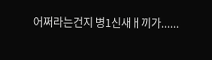어쩌라는건지 병1신새ㅐ끼가......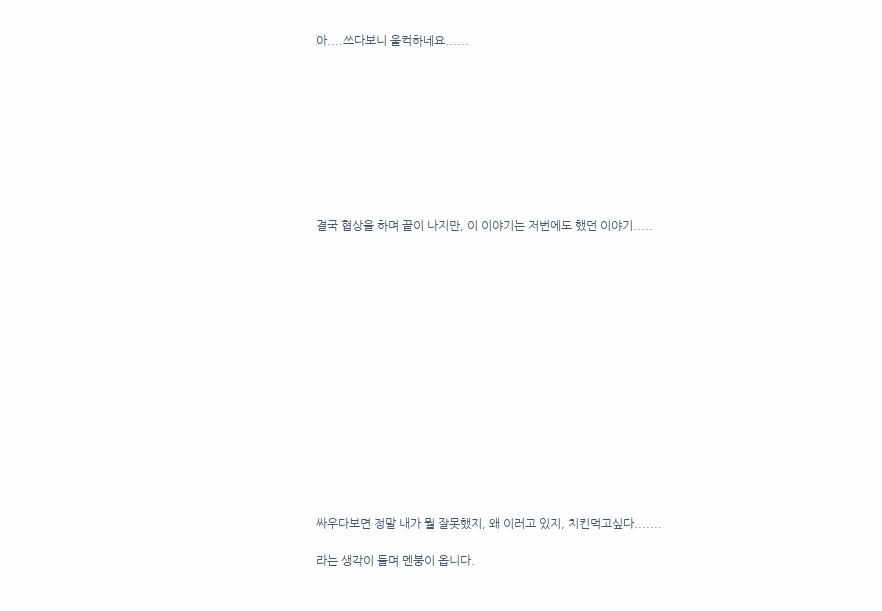아....쓰다보니 울컥하네요......









결국 협상을 하며 끝이 나지만, 이 이야기는 저번에도 했던 이야기.....















싸우다보면 정말 내가 뭘 잘못했지, 왜 이러고 있지, 치킨먹고싶다.......

라는 생각이 들며 멘붕이 옵니다.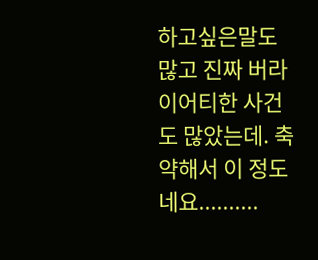하고싶은말도 많고 진짜 버라이어티한 사건도 많았는데. 축약해서 이 정도네요..........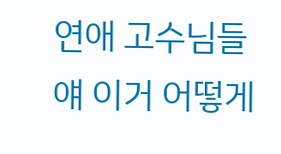연애 고수님들 얘 이거 어떻게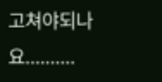고쳐야되나요..........